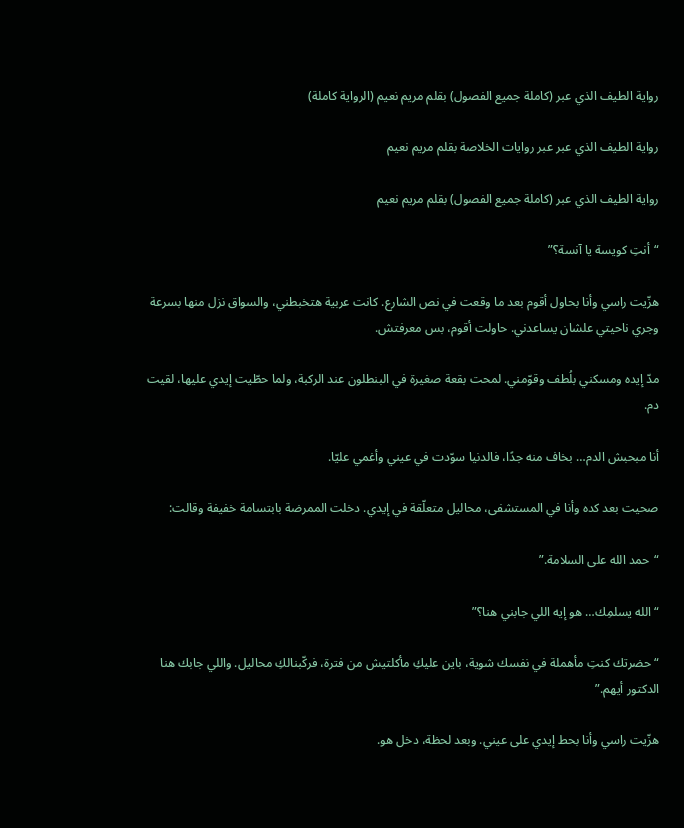رواية الطيف الذي عبر (كاملة جميع الفصول) بقلم مريم نعيم (الرواية كاملة)

رواية الطيف الذي عبر عبر روايات الخلاصة بقلم مريم نعيم

رواية الطيف الذي عبر (كاملة جميع الفصول) بقلم مريم نعيم

“أنتِ كويسة يا آنسة؟”

هزّيت راسي وأنا بحاول أقوم بعد ما وقعت في نص الشارع. كانت عربية هتخبطني، والسواق نزل منها بسرعة وجري ناحيتي علشان يساعدني. حاولت أقوم، بس معرفتش.

مدّ إيده ومسكني بلُطف وقوّمني. لمحت بقعة صغيرة في البنطلون عند الركبة، ولما حطّيت إيدي عليها، لقيت دم.

أنا مبحبش الدم… بخاف منه جدًا، فالدنيا سوّدت في عيني وأغمي عليّا.

صحيت بعد كده وأنا في المستشفى، محاليل متعلّقة في إيدي. دخلت الممرضة بابتسامة خفيفة وقالت:

“حمد الله على السلامة.”

“الله يسلمِك… هو إيه اللي جابني هنا؟”

“حضرتك كنتِ مأهملة في نفسك شوية، باين عليكِ مأكلتيش من فترة، فركّبنالكِ محاليل. واللي جابك هنا الدكتور أيهم.”

هزّيت راسي وأنا بحط إيدي على عيني. وبعد لحظة، دخل هو.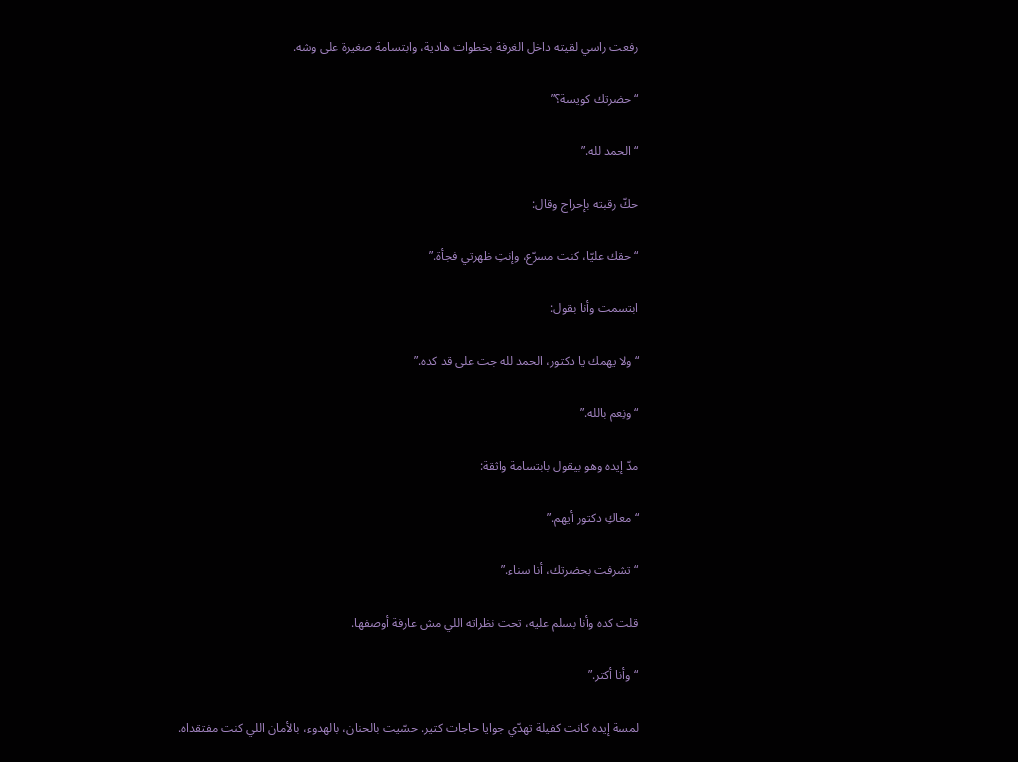رفعت راسي لقيته داخل الغرفة بخطوات هادية، وابتسامة صغيرة على وشه.

“حضرتك كويسة؟”

“الحمد لله.”

حكّ رقبته بإحراج وقال:

“حقك عليّا، كنت مسرّع، وإنتِ ظهرتي فجأة.”

ابتسمت وأنا بقول:

“ولا يهمك يا دكتور، الحمد لله جت على قد كده.”

“ونِعم بالله.”

مدّ إيده وهو بيقول بابتسامة واثقة:

“معاكِ دكتور أيهم.”

“تشرفت بحضرتك، أنا سناء.”

قلت كده وأنا بسلم عليه، تحت نظراته اللي مش عارفة أوصفها.

“وأنا أكتر.”

لمسة إيده كانت كفيلة تهدّي جوايا حاجات كتير. حسّيت بالحنان، بالهدوء، بالأمان اللي كنت مفتقداه.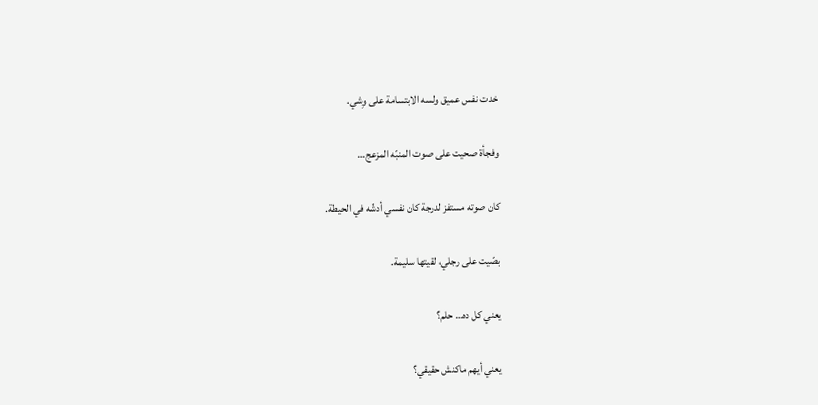خدت نفس عميق ولسه الابتسامة على وِشي.

وفجأة صحيت على صوت المنبّه المزعج…

كان صوته مستفز لدرجة كان نفسي أدشّه في الحيطة.

بصّيت على رجلي، لقيتها سليمة.

يعني كل ده… حلم؟

يعني أيهم ماكنش حقيقي؟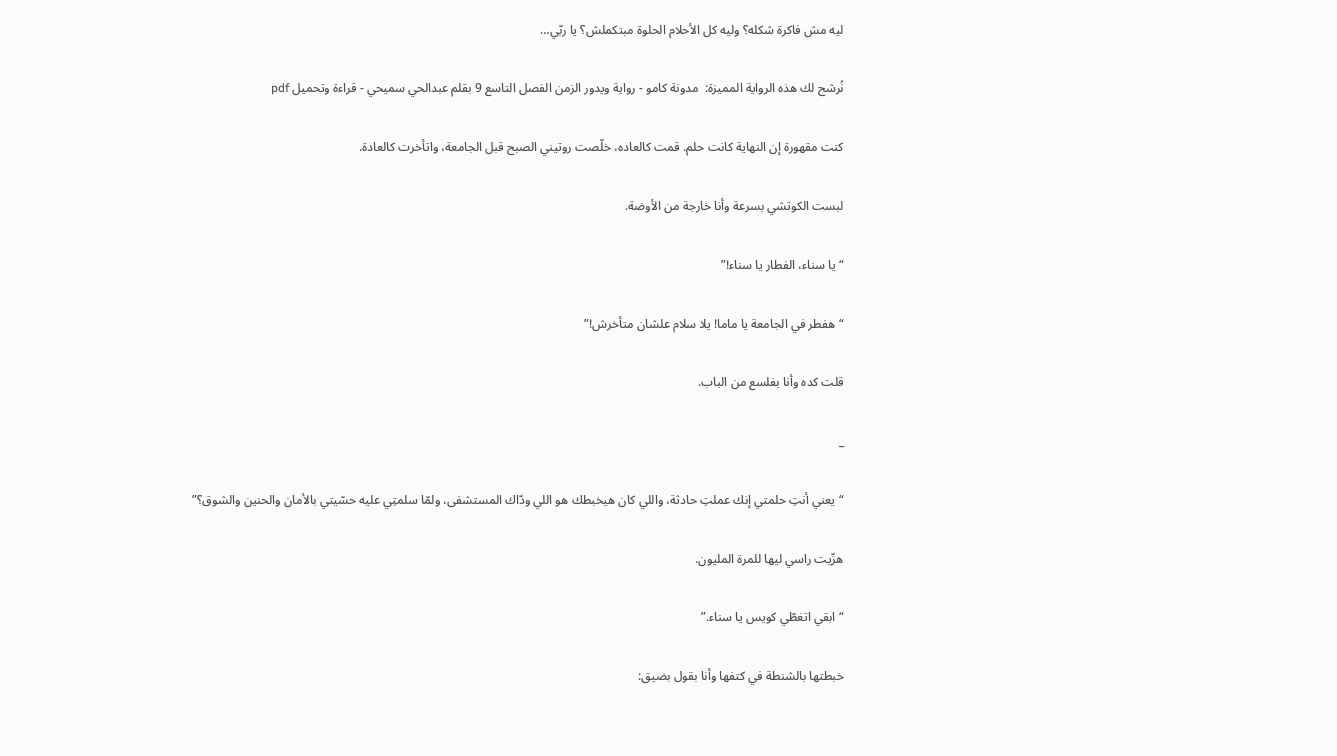ليه مش فاكرة شكله؟ وليه كل الأحلام الحلوة مبتكملش؟ يا ربّي…

نُرشح لك هذه الرواية المميزة:  مدونة كامو - رواية ويدور الزمن الفصل التاسع 9 بقلم عبدالحي سميحي - قراءة وتحميل pdf

كنت مقهورة إن النهاية كانت حلم. قمت كالعاده، خلّصت روتيني الصبح قبل الجامعة، واتأخرت كالعادة.

لبست الكوتشي بسرعة وأنا خارجة من الأوضة.

“يا سناء، الفطار يا سناء!”

“هفطر في الجامعة يا ماما! يلا سلام علشان متأخرش!”

قلت كده وأنا بفلسع من الباب.

_

“يعني أنتِ حلمتي إنك عملتِ حادثة، واللي كان هيخبطك هو اللي ودّاك المستشفى، ولمّا سلمتِي عليه حسّيتي بالأمان والحنين والشوق؟”

هزّيت راسي ليها للمرة المليون.

“ابقي اتغطّي كويس يا سناء.”

خبطتها بالشنطة في كتفها وأنا بقول بضيق: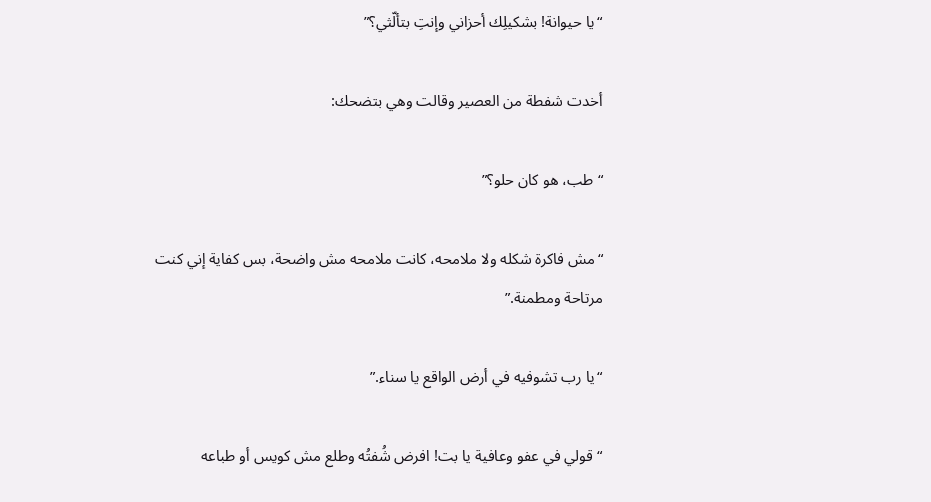“يا حيوانة! بشكيلِك أحزاني وإنتِ بتألّثي؟”

أخدت شفطة من العصير وقالت وهي بتضحك:

“طب، هو كان حلو؟”

“مش فاكرة شكله ولا ملامحه، كانت ملامحه مش واضحة، بس كفاية إني كنت مرتاحة ومطمنة.”

“يا رب تشوفيه في أرض الواقع يا سناء.”

“قولي في عفو وعافية يا بت! افرض شُفتُه وطلع مش كويس أو طباعه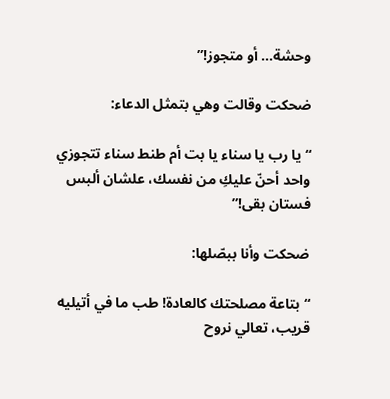وحشة… أو متجوز!”

ضحكت وقالت وهي بتمثل الدعاء:

“يا رب يا سناء يا بت أم طنط سناء تتجوزي واحد أحنّ عليكِ من نفسك، علشان ألبس فستان بقى!”

ضحكت وأنا ببصّلها:

“بتاعة مصلحتك كالعادة! طب ما في أتيليه قريب، تعالي نروح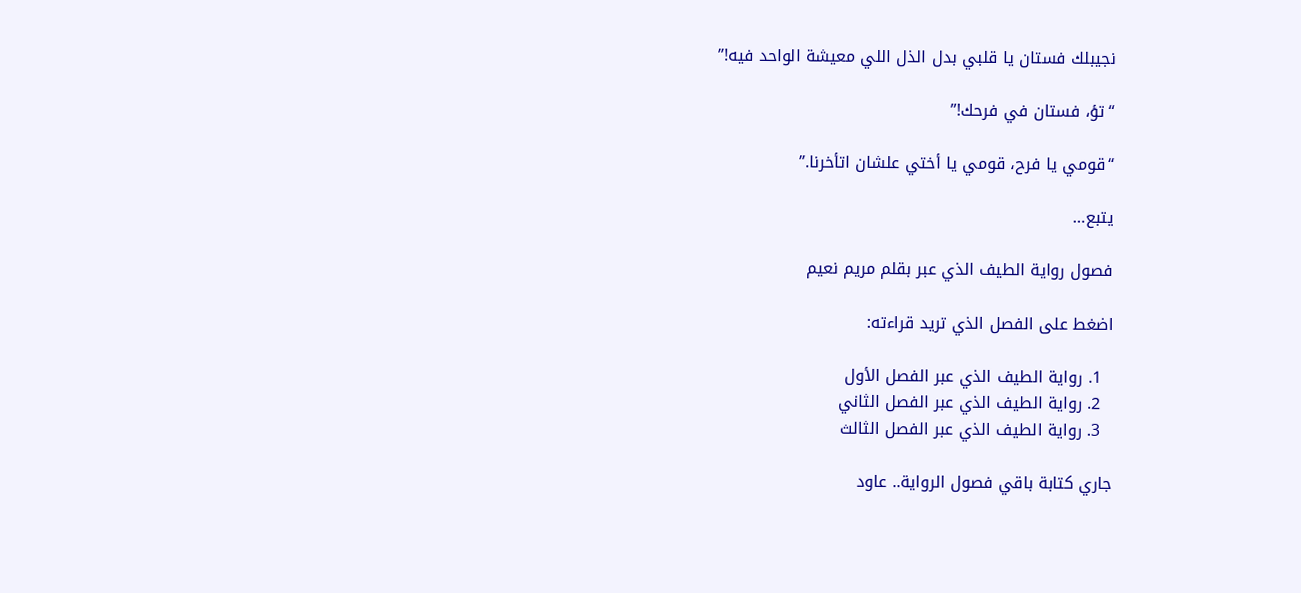نجيبلك فستان يا قلبي بدل الذل اللي معيشة الواحد فيه!”

“تؤ، فستان في فرحك!”

“قومي يا فرح، قومي يا أختي علشان اتأخرنا.”

يتبع…

فصول رواية الطيف الذي عبر بقلم مريم نعيم

اضغط على الفصل الذي تريد قراءته:

  1. رواية الطيف الذي عبر الفصل الأول
  2. رواية الطيف الذي عبر الفصل الثاني
  3. رواية الطيف الذي عبر الفصل الثالث

جاري كتابة باقي فصول الرواية.. عاود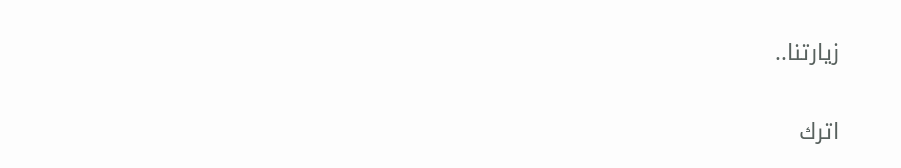زيارتنا..

اترك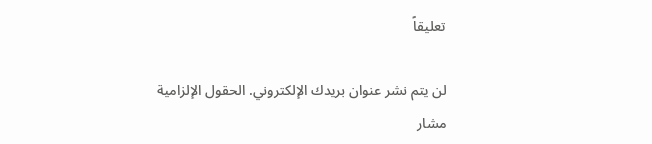تعليقاً

لن يتم نشر عنوان بريدك الإلكتروني. الحقول الإلزامية مشار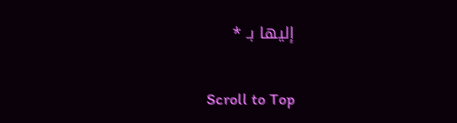إليها بـ *

Scroll to Top